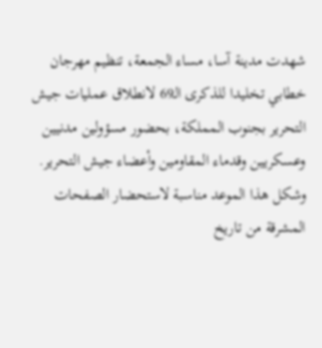شهدت مدينة آسا، مساء الجمعة، تنظيم مهرجان خطابي تخليدا للذكرى الـ69 لانطلاق عمليات جيش التحرير بجنوب المملكة، بحضور مسؤولين مدنيين وعسكريين وقدماء المقاومين وأعضاء جيش التحرير. وشكل هذا الموعد مناسبة لاستحضار الصفحات المشرقة من تاريخ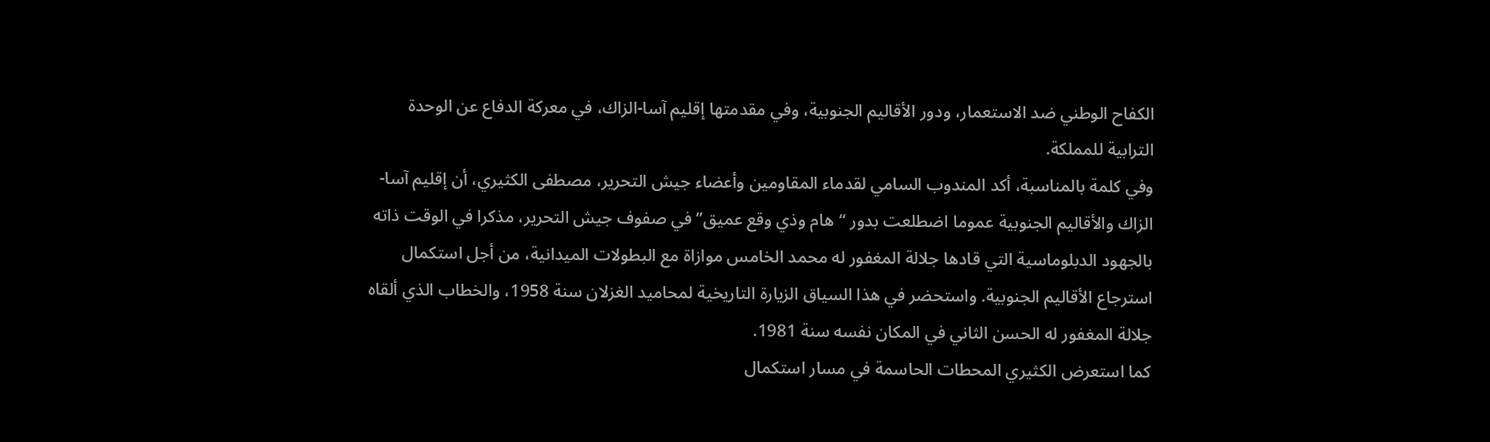الكفاح الوطني ضد الاستعمار، ودور الأقاليم الجنوبية، وفي مقدمتها إقليم آسا-الزاك، في معركة الدفاع عن الوحدة الترابية للمملكة.
وفي كلمة بالمناسبة، أكد المندوب السامي لقدماء المقاومين وأعضاء جيش التحرير، مصطفى الكثيري، أن إقليم آسا-الزاك والأقاليم الجنوبية عموما اضطلعت بدور “هام وذي وقع عميق” في صفوف جيش التحرير، مذكرا في الوقت ذاته بالجهود الدبلوماسية التي قادها جلالة المغفور له محمد الخامس موازاة مع البطولات الميدانية، من أجل استكمال استرجاع الأقاليم الجنوبية. واستحضر في هذا السياق الزيارة التاريخية لمحاميد الغزلان سنة 1958، والخطاب الذي ألقاه جلالة المغفور له الحسن الثاني في المكان نفسه سنة 1981.
كما استعرض الكثيري المحطات الحاسمة في مسار استكمال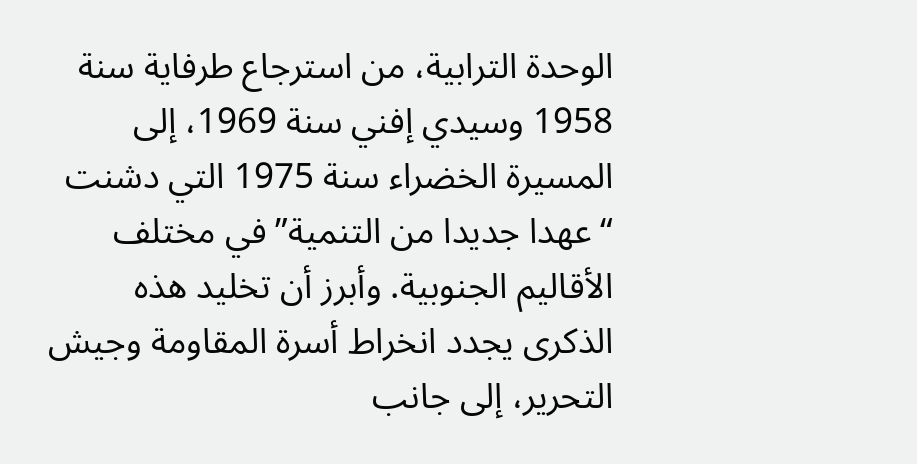الوحدة الترابية، من استرجاع طرفاية سنة 1958 وسيدي إفني سنة 1969، إلى المسيرة الخضراء سنة 1975 التي دشنت “عهدا جديدا من التنمية” في مختلف الأقاليم الجنوبية. وأبرز أن تخليد هذه الذكرى يجدد انخراط أسرة المقاومة وجيش التحرير، إلى جانب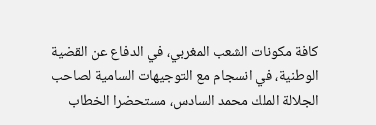كافة مكونات الشعب المغربي، في الدفاع عن القضية الوطنية، في انسجام مع التوجيهات السامية لصاحب الجلالة الملك محمد السادس، مستحضرا الخطاب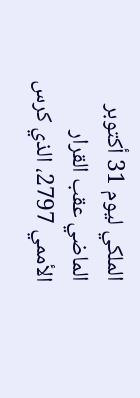الملكي ليوم 31 أكتوبر الماضي عقب القرار الأممي 2797، الذي كرس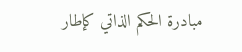مبادرة الحكم الذاتي كإطار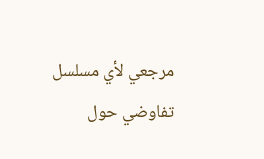مرجعي لأي مسلسل تفاوضي حول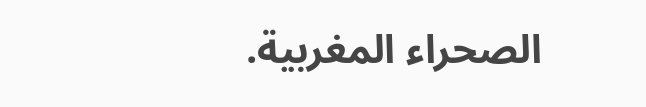الصحراء المغربية.